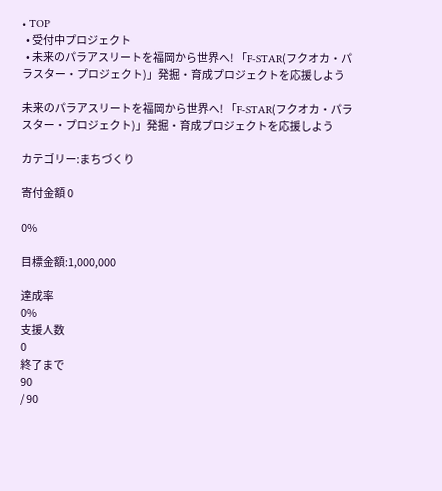• TOP
  • 受付中プロジェクト
  • 未来のパラアスリートを福岡から世界へ! 「F-STAR(フクオカ・パラスター・プロジェクト)」発掘・育成プロジェクトを応援しよう

未来のパラアスリートを福岡から世界へ! 「F-STAR(フクオカ・パラスター・プロジェクト)」発掘・育成プロジェクトを応援しよう

カテゴリー:まちづくり

寄付金額 0

0%

目標金額:1,000,000

達成率
0%
支援人数
0
終了まで
90
/ 90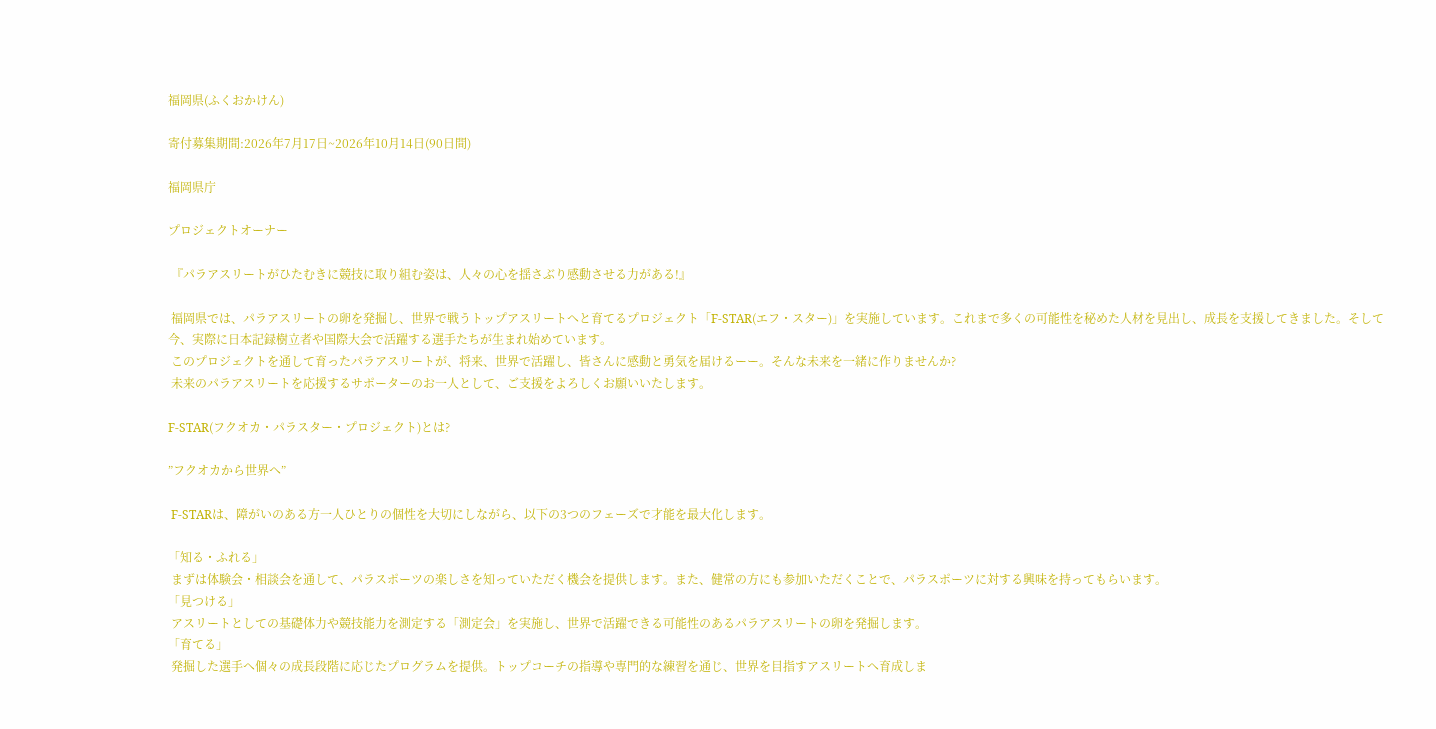福岡県(ふくおかけん)

寄付募集期間:2026年7月17日~2026年10月14日(90日間)

福岡県庁

プロジェクトオーナー

 『パラアスリートがひたむきに競技に取り組む姿は、人々の心を揺さぶり感動させる力がある!』

 福岡県では、パラアスリートの卵を発掘し、世界で戦うトップアスリートへと育てるプロジェクト「F-STAR(エフ・スター)」を実施しています。これまで多くの可能性を秘めた人材を見出し、成長を支援してきました。そして今、実際に日本記録樹立者や国際大会で活躍する選手たちが生まれ始めています。
 このプロジェクトを通して育ったパラアスリートが、将来、世界で活躍し、皆さんに感動と勇気を届けるーー。そんな未来を一緒に作りませんか?
 未来のパラアスリートを応援するサポーターのお一人として、ご支援をよろしくお願いいたします。

F-STAR(フクオカ・パラスター・プロジェクト)とは?

”フクオカから世界へ”

 F-STARは、障がいのある方一人ひとりの個性を大切にしながら、以下の3つのフェーズで才能を最大化します。

「知る・ふれる」
 まずは体験会・相談会を通して、パラスポーツの楽しさを知っていただく機会を提供します。また、健常の方にも参加いただくことで、パラスポーツに対する興味を持ってもらいます。
「見つける」
 アスリートとしての基礎体力や競技能力を測定する「測定会」を実施し、世界で活躍できる可能性のあるパラアスリートの卵を発掘します。
「育てる」
 発掘した選手へ個々の成長段階に応じたプログラムを提供。トップコーチの指導や専門的な練習を通じ、世界を目指すアスリートへ育成しま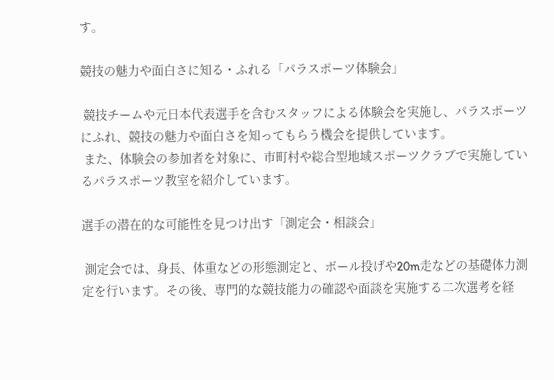す。

競技の魅力や面白さに知る・ふれる「パラスポーツ体験会」

 競技チームや元日本代表選手を含むスタッフによる体験会を実施し、パラスポーツにふれ、競技の魅力や面白さを知ってもらう機会を提供しています。
 また、体験会の参加者を対象に、市町村や総合型地域スポーツクラブで実施しているパラスポーツ教室を紹介しています。

選手の潜在的な可能性を見つけ出す「測定会・相談会」

 測定会では、身長、体重などの形態測定と、ボール投げや20m走などの基礎体力測定を行います。その後、専門的な競技能力の確認や面談を実施する二次選考を経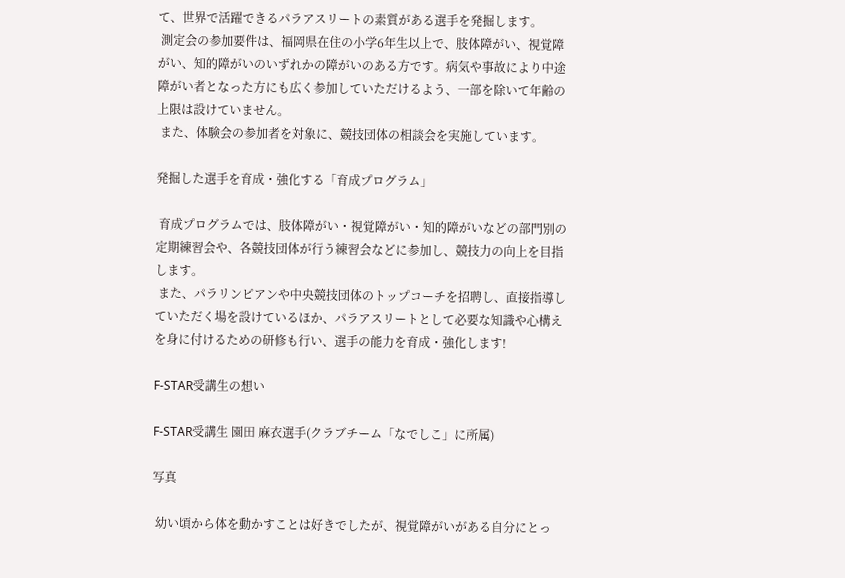て、世界で活躍できるパラアスリートの素質がある選手を発掘します。
 測定会の参加要件は、福岡県在住の小学6年生以上で、肢体障がい、視覚障がい、知的障がいのいずれかの障がいのある方です。病気や事故により中途障がい者となった方にも広く参加していただけるよう、一部を除いて年齢の上限は設けていません。
 また、体験会の参加者を対象に、競技団体の相談会を実施しています。

発掘した選手を育成・強化する「育成プログラム」

 育成プログラムでは、肢体障がい・視覚障がい・知的障がいなどの部門別の定期練習会や、各競技団体が行う練習会などに参加し、競技力の向上を目指します。
 また、パラリンピアンや中央競技団体のトップコーチを招聘し、直接指導していただく場を設けているほか、パラアスリートとして必要な知識や心構えを身に付けるための研修も行い、選手の能力を育成・強化します!

F-STAR受講生の想い

F-STAR受講生 園田 麻衣選手(クラブチーム「なでしこ」に所属)

写真

 幼い頃から体を動かすことは好きでしたが、視覚障がいがある自分にとっ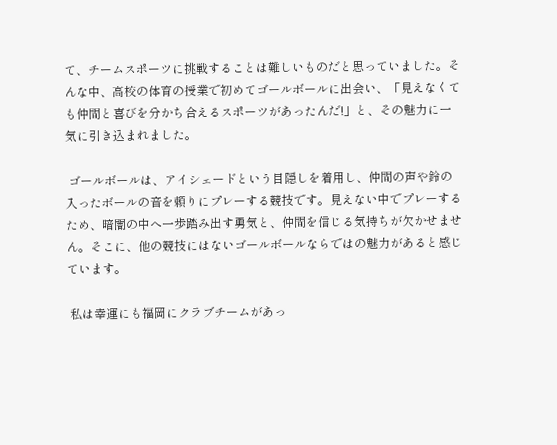て、チームスポーツに挑戦することは難しいものだと思っていました。そんな中、高校の体育の授業で初めてゴールボールに出会い、「見えなくても仲間と喜びを分かち合えるスポーツがあったんだ!」と、その魅力に一気に引き込まれました。

 ゴールボールは、アイシェードという目隠しを着用し、仲間の声や鈴の入ったボールの音を頼りにプレーする競技です。見えない中でプレーするため、暗闇の中へ一歩踏み出す勇気と、仲間を信じる気持ちが欠かせません。そこに、他の競技にはないゴールボールならではの魅力があると感じています。

 私は幸運にも福岡にクラブチームがあっ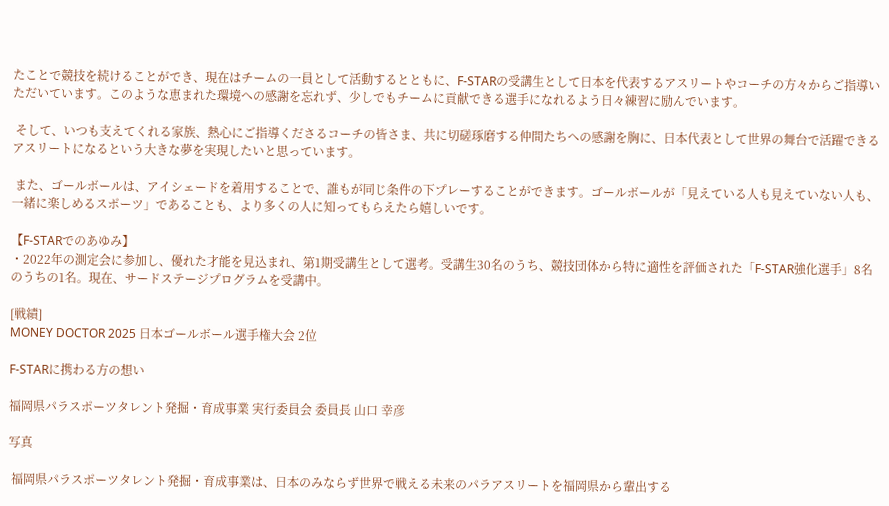たことで競技を続けることができ、現在はチームの一員として活動するとともに、F-STARの受講生として日本を代表するアスリートやコーチの方々からご指導いただいています。このような恵まれた環境への感謝を忘れず、少しでもチームに貢献できる選手になれるよう日々練習に励んでいます。

 そして、いつも支えてくれる家族、熱心にご指導くださるコーチの皆さま、共に切磋琢磨する仲間たちへの感謝を胸に、日本代表として世界の舞台で活躍できるアスリートになるという大きな夢を実現したいと思っています。

 また、ゴールボールは、アイシェードを着用することで、誰もが同じ条件の下プレーすることができます。ゴールボールが「見えている人も見えていない人も、一緒に楽しめるスポーツ」であることも、より多くの人に知ってもらえたら嬉しいです。

【F-STARでのあゆみ】
・2022年の測定会に参加し、優れた才能を見込まれ、第1期受講生として選考。受講生30名のうち、競技団体から特に適性を評価された「F-STAR強化選手」8名のうちの1名。現在、サードステージプログラムを受講中。

[戦績]
MONEY DOCTOR 2025 日本ゴールボール選手権大会 2位

F-STARに携わる方の想い

福岡県パラスポーツタレント発掘・育成事業 実行委員会 委員長 山口 幸彦

写真

 福岡県パラスポーツタレント発掘・育成事業は、日本のみならず世界で戦える未来のパラアスリートを福岡県から輩出する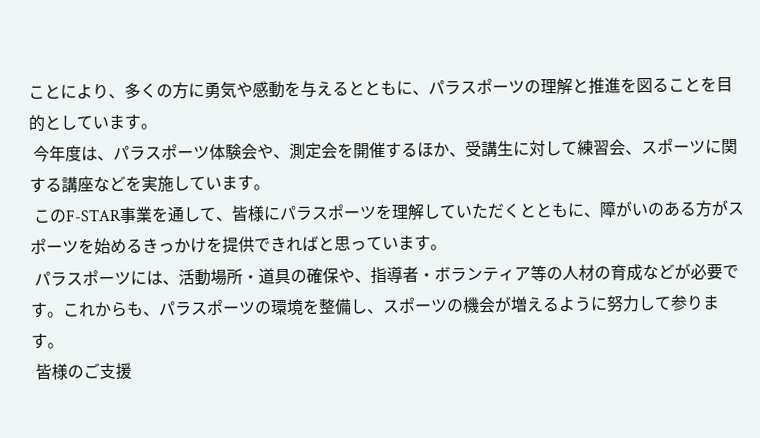ことにより、多くの方に勇気や感動を与えるとともに、パラスポーツの理解と推進を図ることを目的としています。
 今年度は、パラスポーツ体験会や、測定会を開催するほか、受講生に対して練習会、スポーツに関する講座などを実施しています。
 このF-STAR事業を通して、皆様にパラスポーツを理解していただくとともに、障がいのある方がスポーツを始めるきっかけを提供できればと思っています。
 パラスポーツには、活動場所・道具の確保や、指導者・ボランティア等の人材の育成などが必要です。これからも、パラスポーツの環境を整備し、スポーツの機会が増えるように努力して参ります。
 皆様のご支援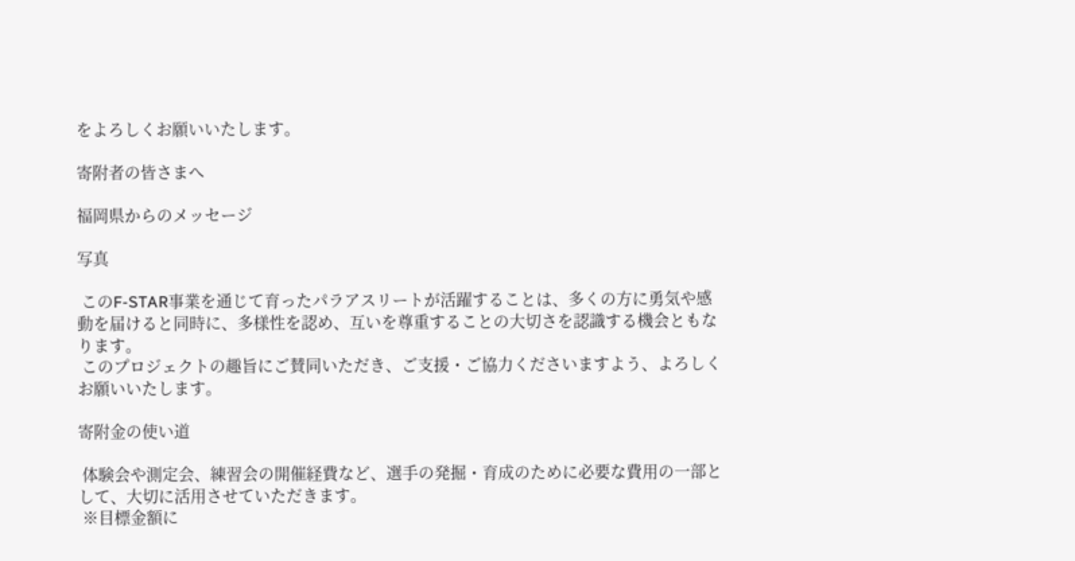をよろしくお願いいたします。

寄附者の皆さまへ

福岡県からのメッセージ

写真

 このF-STAR事業を通じて育ったパラアスリートが活躍することは、多くの方に勇気や感動を届けると同時に、多様性を認め、互いを尊重することの大切さを認識する機会ともなります。
 このプロジェクトの趣旨にご賛同いただき、ご支援・ご協力くださいますよう、よろしくお願いいたします。

寄附金の使い道

 体験会や測定会、練習会の開催経費など、選手の発掘・育成のために必要な費用の一部として、大切に活用させていただきます。
 ※目標金額に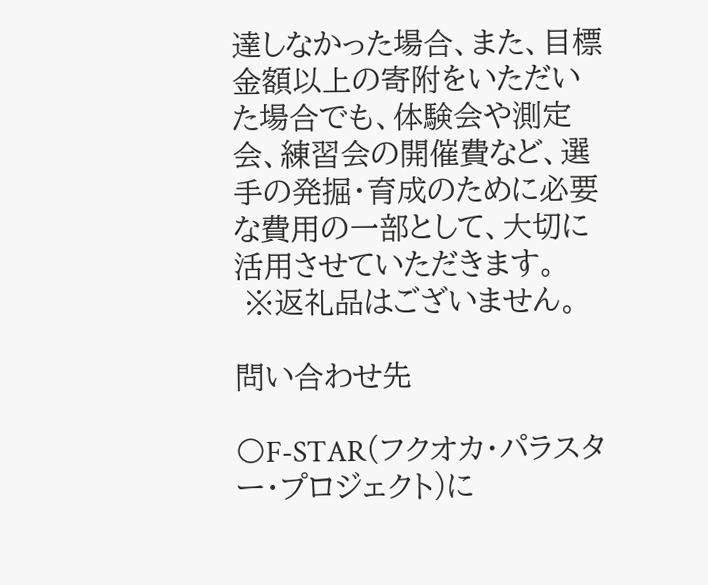達しなかった場合、また、目標金額以上の寄附をいただいた場合でも、体験会や測定会、練習会の開催費など、選手の発掘・育成のために必要な費用の一部として、大切に活用させていただきます。
 ※返礼品はございません。

問い合わせ先

〇F-STAR(フクオカ・パラスター・プロジェクト)に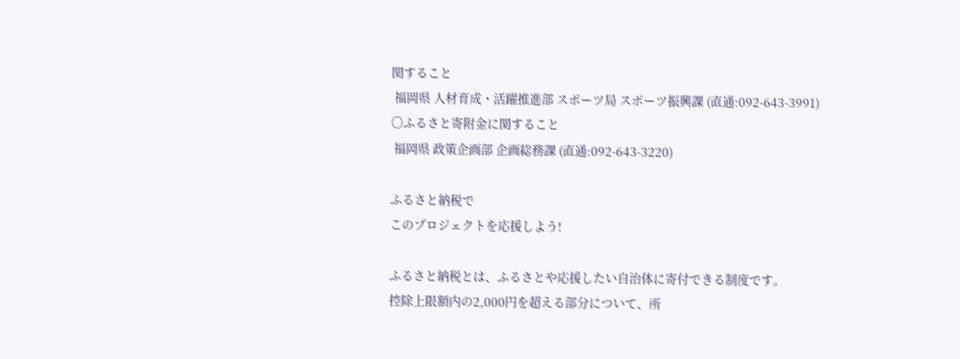関すること
 福岡県 人材育成・活躍推進部 スポーツ局 スポーツ振興課 (直通:092-643-3991)
〇ふるさと寄附金に関すること
 福岡県 政策企画部 企画総務課 (直通:092-643-3220)

ふるさと納税で
このプロジェクトを応援しよう!

ふるさと納税とは、ふるさとや応援したい自治体に寄付できる制度です。
控除上限額内の2,000円を超える部分について、所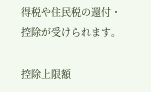得税や住民税の還付・控除が受けられます。

控除上限額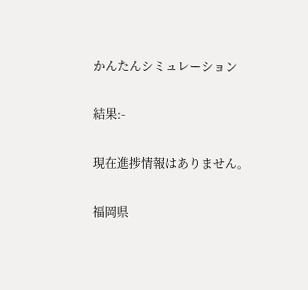かんたんシミュレーション

結果:-

現在進捗情報はありません。

福岡県